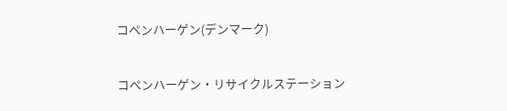コペンハーゲン(デンマーク)

コペンハーゲン・リサイクルステーション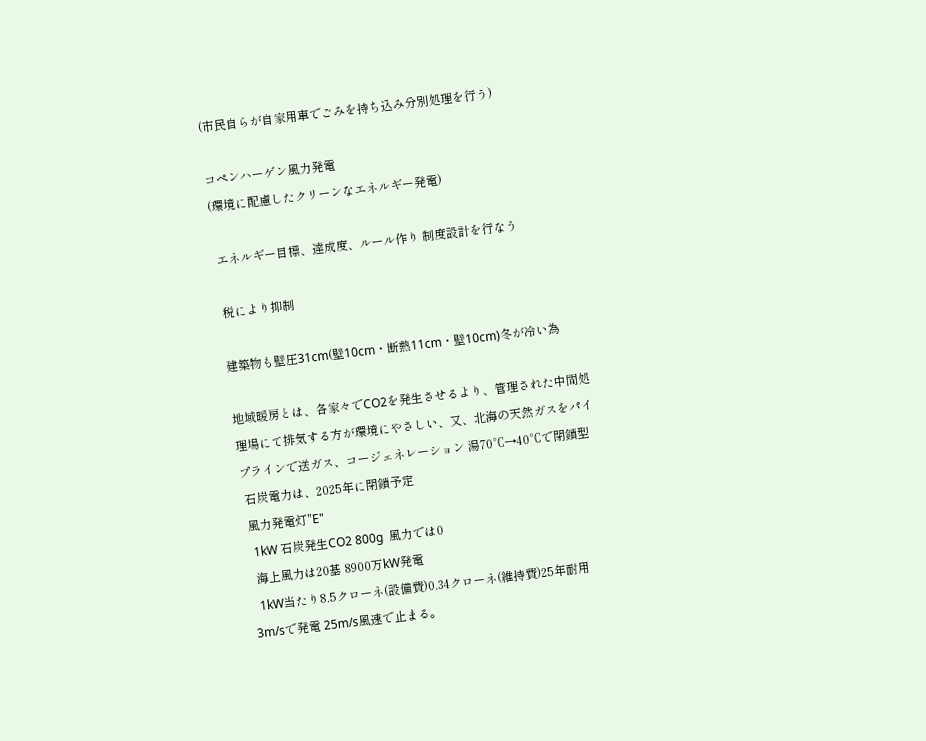(市民自らが自家用車でごみを持ち込み分別処理を行う)

コペンハーゲン風力発電
(環境に配慮したクリーンなエネルギー発電)

 エネルギー目標、達成度、ルール作り 制度設計を行なう

 税により抑制

建築物も壁圧31cm(壁10cm・断熱11cm・壁10cm)冬が冷い為

地域暖房とは、各家々でCO2を発生させるより、管理された中間処理場にて排気する方が環境にやさしい、又、北海の天然ガスをパイプラインで送ガス、コージェネレーション 湯70℃→40℃で閉鎖型
 石炭電力は、2025年に閉鎖予定
 風力発電灯"E"
  1kW 石炭発生CO2 800g  風力では0
  海上風力は20基 8900万kW発電
  1kW当たり8.5クローネ(設備費)0.34クローネ(維持費)25年耐用
3m/sで発電 25m/s風速で止まる。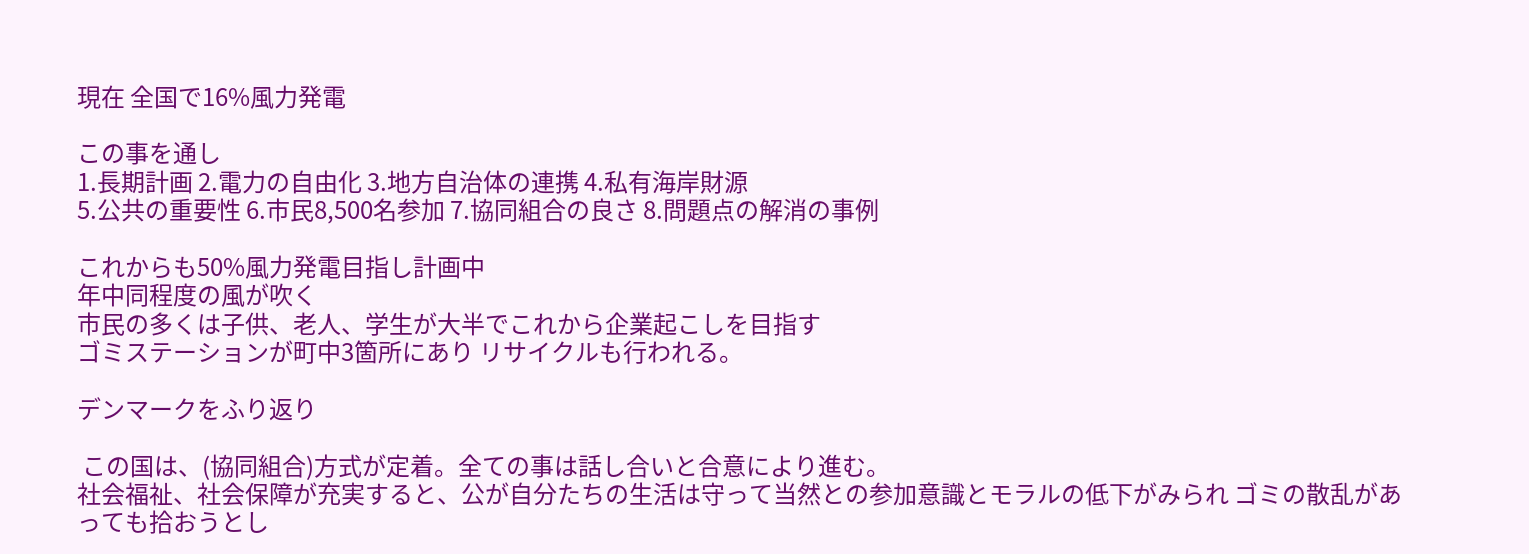現在 全国で16%風力発電

この事を通し
1.長期計画 2.電力の自由化 3.地方自治体の連携 4.私有海岸財源
5.公共の重要性 6.市民8,500名参加 7.協同組合の良さ 8.問題点の解消の事例

これからも50%風力発電目指し計画中
年中同程度の風が吹く
市民の多くは子供、老人、学生が大半でこれから企業起こしを目指す
ゴミステーションが町中3箇所にあり リサイクルも行われる。

デンマークをふり返り

 この国は、(協同組合)方式が定着。全ての事は話し合いと合意により進む。
社会福祉、社会保障が充実すると、公が自分たちの生活は守って当然との参加意識とモラルの低下がみられ ゴミの散乱があっても拾おうとし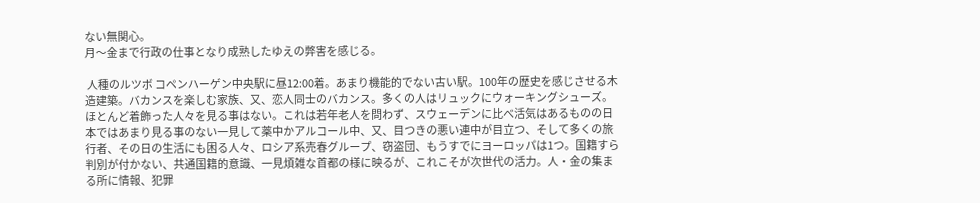ない無関心。
月〜金まで行政の仕事となり成熟したゆえの弊害を感じる。

 人種のルツボ コペンハーゲン中央駅に昼12:00着。あまり機能的でない古い駅。100年の歴史を感じさせる木造建築。バカンスを楽しむ家族、又、恋人同士のバカンス。多くの人はリュックにウォーキングシューズ。ほとんど着飾った人々を見る事はない。これは若年老人を問わず、スウェーデンに比べ活気はあるものの日本ではあまり見る事のない一見して薬中かアルコール中、又、目つきの悪い連中が目立つ、そして多くの旅行者、その日の生活にも困る人々、ロシア系売春グループ、窃盗団、もうすでにヨーロッパは1つ。国籍すら判別が付かない、共通国籍的意識、一見煩雑な首都の様に映るが、これこそが次世代の活力。人・金の集まる所に情報、犯罪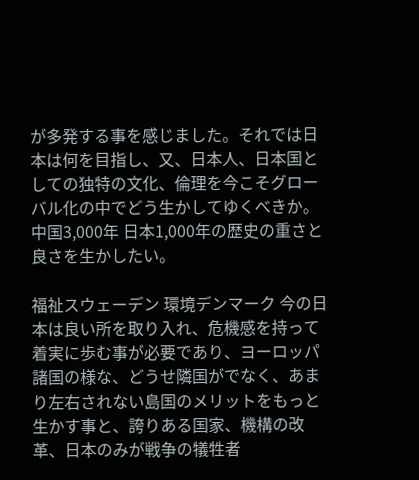が多発する事を感じました。それでは日本は何を目指し、又、日本人、日本国としての独特の文化、倫理を今こそグローバル化の中でどう生かしてゆくべきか。
中国3,000年 日本1,000年の歴史の重さと良さを生かしたい。

福祉スウェーデン 環境デンマーク 今の日本は良い所を取り入れ、危機感を持って着実に歩む事が必要であり、ヨーロッパ諸国の様な、どうせ隣国がでなく、あまり左右されない島国のメリットをもっと生かす事と、誇りある国家、機構の改革、日本のみが戦争の犠牲者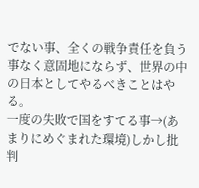でない事、全くの戦争責任を負う事なく意固地にならず、世界の中の日本としてやるべきことはやる。
一度の失敗で国をすてる事→(あまりにめぐまれた環境)しかし批判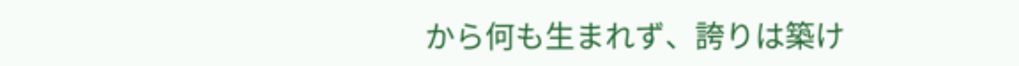から何も生まれず、誇りは築け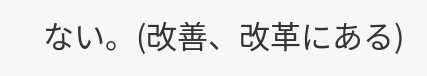ない。(改善、改革にある)